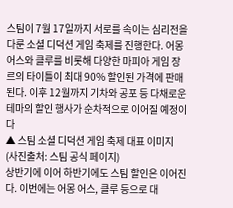스팀이 7월 17일까지 서로를 속이는 심리전을 다룬 소셜 디덕션 게임 축제를 진행한다. 어몽 어스와 클루를 비롯해 다양한 마피아 게임 장르의 타이틀이 최대 90% 할인된 가격에 판매된다. 이후 12월까지 기차와 공포 등 다채로운 테마의 할인 행사가 순차적으로 이어질 예정이다
▲ 스팀 소셜 디덕션 게임 축제 대표 이미지 (사진출처: 스팀 공식 페이지)
상반기에 이어 하반기에도 스팀 할인은 이어진다. 이번에는 어몽 어스, 클루 등으로 대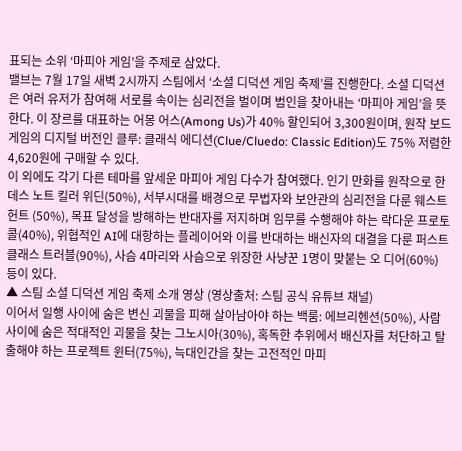표되는 소위 ‘마피아 게임’을 주제로 삼았다.
밸브는 7월 17일 새벽 2시까지 스팀에서 ‘소셜 디덕션 게임 축제’를 진행한다. 소셜 디덕션은 여러 유저가 참여해 서로를 속이는 심리전을 벌이며 범인을 찾아내는 ‘마피아 게임’을 뜻한다. 이 장르를 대표하는 어몽 어스(Among Us)가 40% 할인되어 3,300원이며, 원작 보드게임의 디지털 버전인 클루: 클래식 에디션(Clue/Cluedo: Classic Edition)도 75% 저렴한 4,620원에 구매할 수 있다.
이 외에도 각기 다른 테마를 앞세운 마피아 게임 다수가 참여했다. 인기 만화를 원작으로 한 데스 노트 킬러 위딘(50%), 서부시대를 배경으로 무법자와 보안관의 심리전을 다룬 웨스트 헌트 (50%), 목표 달성을 방해하는 반대자를 저지하며 임무를 수행해야 하는 락다운 프로토콜(40%), 위협적인 AI에 대항하는 플레이어와 이를 반대하는 배신자의 대결을 다룬 퍼스트 클래스 트러블(90%), 사슴 4마리와 사슴으로 위장한 사냥꾼 1명이 맞붙는 오 디어(60%) 등이 있다.
▲ 스팀 소셜 디덕션 게임 축제 소개 영상 (영상출처: 스팀 공식 유튜브 채널)
이어서 일행 사이에 숨은 변신 괴물을 피해 살아남아야 하는 백룸: 에브리헨션(50%), 사람 사이에 숨은 적대적인 괴물을 찾는 그노시아(30%), 혹독한 추위에서 배신자를 처단하고 탈출해야 하는 프로젝트 윈터(75%), 늑대인간을 찾는 고전적인 마피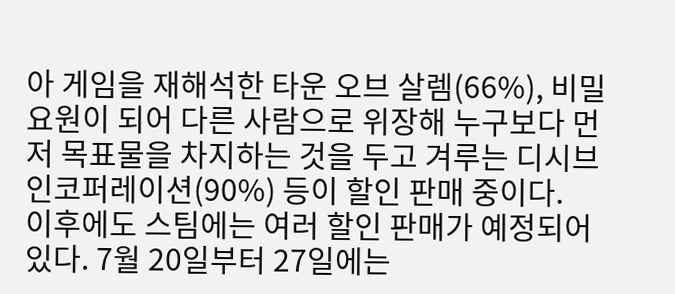아 게임을 재해석한 타운 오브 살렘(66%), 비밀요원이 되어 다른 사람으로 위장해 누구보다 먼저 목표물을 차지하는 것을 두고 겨루는 디시브 인코퍼레이션(90%) 등이 할인 판매 중이다.
이후에도 스팀에는 여러 할인 판매가 예정되어 있다. 7월 20일부터 27일에는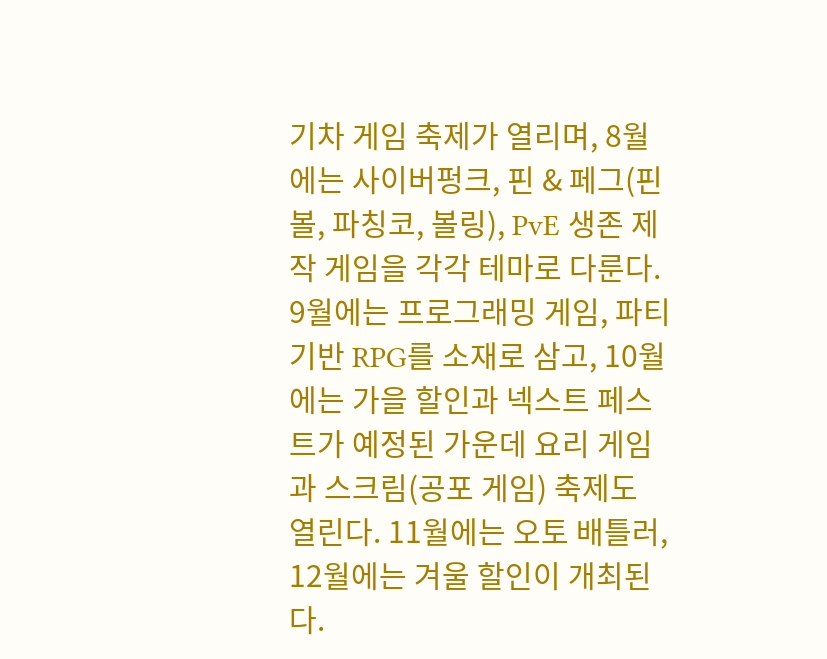기차 게임 축제가 열리며, 8월에는 사이버펑크, 핀 & 페그(핀볼, 파칭코, 볼링), PvE 생존 제작 게임을 각각 테마로 다룬다. 9월에는 프로그래밍 게임, 파티 기반 RPG를 소재로 삼고, 10월에는 가을 할인과 넥스트 페스트가 예정된 가운데 요리 게임과 스크림(공포 게임) 축제도 열린다. 11월에는 오토 배틀러, 12월에는 겨울 할인이 개최된다.